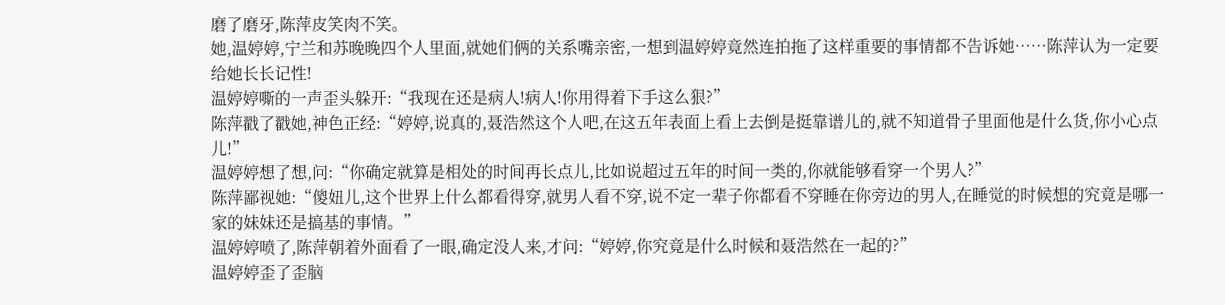磨了磨牙,陈萍皮笑肉不笑。
她,温婷婷,宁兰和苏晚晚四个人里面,就她们俩的关系嘴亲密,一想到温婷婷竟然连拍拖了这样重要的事情都不告诉她……陈萍认为一定要给她长长记性!
温婷婷嘶的一声歪头躲开:“我现在还是病人!病人!你用得着下手这么狠?”
陈萍戳了戳她,神色正经:“婷婷,说真的,聂浩然这个人吧,在这五年表面上看上去倒是挺靠谱儿的,就不知道骨子里面他是什么货,你小心点儿!”
温婷婷想了想,问:“你确定就算是相处的时间再长点儿,比如说超过五年的时间一类的,你就能够看穿一个男人?”
陈萍鄙视她:“傻妞儿,这个世界上什么都看得穿,就男人看不穿,说不定一辈子你都看不穿睡在你旁边的男人,在睡觉的时候想的究竟是哪一家的妹妹还是搞基的事情。”
温婷婷喷了,陈萍朝着外面看了一眼,确定没人来,才问:“婷婷,你究竟是什么时候和聂浩然在一起的?”
温婷婷歪了歪脑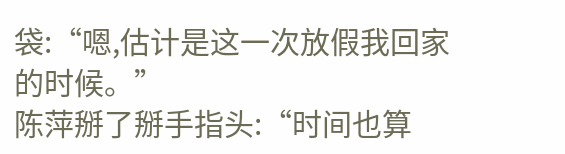袋:“嗯,估计是这一次放假我回家的时候。”
陈萍掰了掰手指头:“时间也算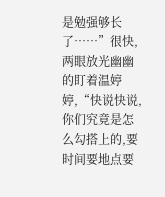是勉强够长了……”很快,两眼放光幽幽的盯着温婷婷,“快说快说,你们究竟是怎么勾搭上的,要时间要地点要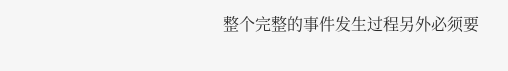整个完整的事件发生过程另外必须要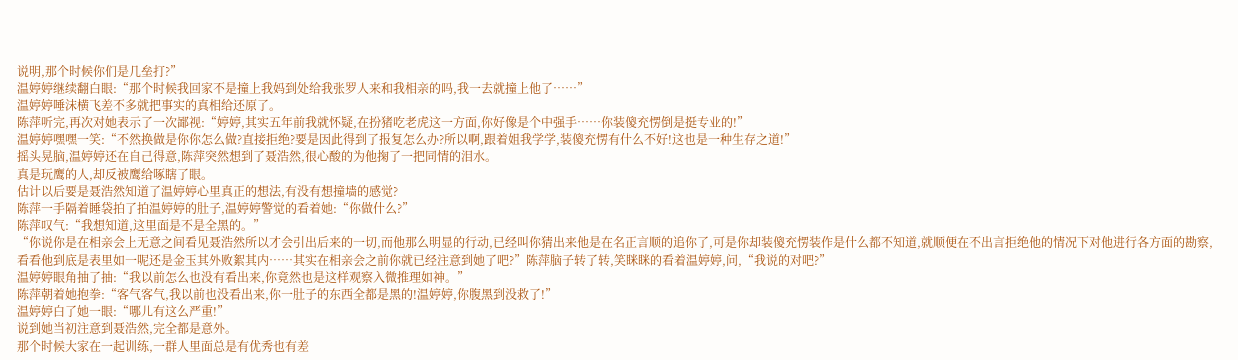说明,那个时候你们是几垒打?”
温婷婷继续翻白眼:“那个时候我回家不是撞上我妈到处给我张罗人来和我相亲的吗,我一去就撞上他了……”
温婷婷唾沫横飞差不多就把事实的真相给还原了。
陈萍听完,再次对她表示了一次鄙视:“婷婷,其实五年前我就怀疑,在扮猪吃老虎这一方面,你好像是个中强手……你装傻充愣倒是挺专业的!”
温婷婷嘿嘿一笑:“不然换做是你你怎么做?直接拒绝?要是因此得到了报复怎么办?所以啊,跟着姐我学学,装傻充愣有什么不好!这也是一种生存之道!”
摇头晃脑,温婷婷还在自己得意,陈萍突然想到了聂浩然,很心酸的为他掬了一把同情的泪水。
真是玩鹰的人,却反被鹰给啄瞎了眼。
估计以后要是聂浩然知道了温婷婷心里真正的想法,有没有想撞墙的感觉?
陈萍一手隔着睡袋拍了拍温婷婷的肚子,温婷婷警觉的看着她:“你做什么?”
陈萍叹气:“我想知道,这里面是不是全黑的。”
“你说你是在相亲会上无意之间看见聂浩然所以才会引出后来的一切,而他那么明显的行动,已经叫你猜出来他是在名正言顺的追你了,可是你却装傻充愣装作是什么都不知道,就顺便在不出言拒绝他的情况下对他进行各方面的勘察,看看他到底是表里如一呢还是金玉其外败絮其内……其实在相亲会之前你就已经注意到她了吧?”陈萍脑子转了转,笑眯眯的看着温婷婷,问,“我说的对吧?”
温婷婷眼角抽了抽:“我以前怎么也没有看出来,你竟然也是这样观察入微推理如神。”
陈萍朝着她抱拳:“客气客气,我以前也没看出来,你一肚子的东西全都是黑的!温婷婷,你腹黑到没救了!”
温婷婷白了她一眼:“哪儿有这么严重!”
说到她当初注意到聂浩然,完全都是意外。
那个时候大家在一起训练,一群人里面总是有优秀也有差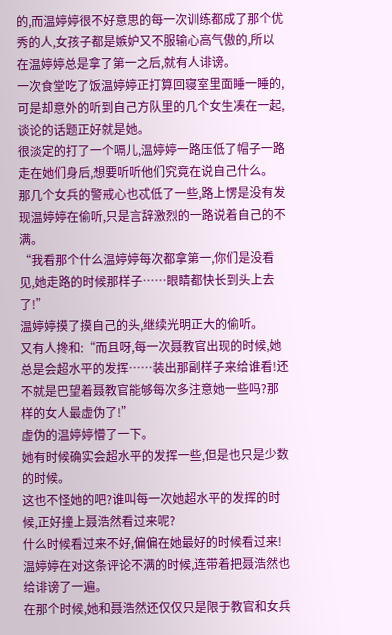的,而温婷婷很不好意思的每一次训练都成了那个优秀的人,女孩子都是嫉妒又不服输心高气傲的,所以在温婷婷总是拿了第一之后,就有人诽谤。
一次食堂吃了饭温婷婷正打算回寝室里面睡一睡的,可是却意外的听到自己方队里的几个女生凑在一起,谈论的话题正好就是她。
很淡定的打了一个嗝儿,温婷婷一路压低了帽子一路走在她们身后,想要听听他们究竟在说自己什么。
那几个女兵的警戒心也忒低了一些,路上愣是没有发现温婷婷在偷听,只是言辞激烈的一路说着自己的不满。
“我看那个什么温婷婷每次都拿第一,你们是没看见,她走路的时候那样子……眼睛都快长到头上去了!”
温婷婷摸了摸自己的头,继续光明正大的偷听。
又有人搀和:“而且呀,每一次聂教官出现的时候,她总是会超水平的发挥……装出那副样子来给谁看!还不就是巴望着聂教官能够每次多注意她一些吗?那样的女人最虚伪了!”
虚伪的温婷婷懵了一下。
她有时候确实会超水平的发挥一些,但是也只是少数的时候。
这也不怪她的吧?谁叫每一次她超水平的发挥的时候,正好撞上聂浩然看过来呢?
什么时候看过来不好,偏偏在她最好的时候看过来!
温婷婷在对这条评论不满的时候,连带着把聂浩然也给诽谤了一遍。
在那个时候,她和聂浩然还仅仅只是限于教官和女兵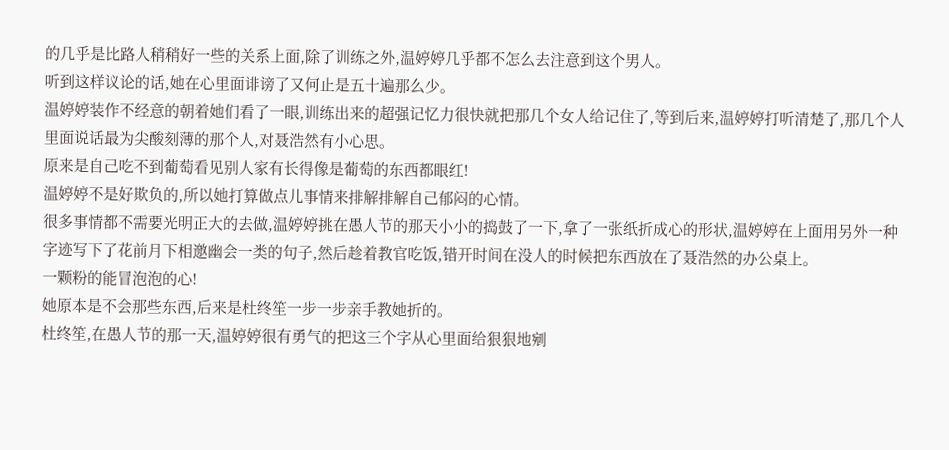的几乎是比路人稍稍好一些的关系上面,除了训练之外,温婷婷几乎都不怎么去注意到这个男人。
听到这样议论的话,她在心里面诽谤了又何止是五十遍那么少。
温婷婷装作不经意的朝着她们看了一眼,训练出来的超强记忆力很快就把那几个女人给记住了,等到后来,温婷婷打听清楚了,那几个人里面说话最为尖酸刻薄的那个人,对聂浩然有小心思。
原来是自己吃不到葡萄看见别人家有长得像是葡萄的东西都眼红!
温婷婷不是好欺负的,所以她打算做点儿事情来排解排解自己郁闷的心情。
很多事情都不需要光明正大的去做,温婷婷挑在愚人节的那天小小的捣鼓了一下,拿了一张纸折成心的形状,温婷婷在上面用另外一种字迹写下了花前月下相邀幽会一类的句子,然后趁着教官吃饭,错开时间在没人的时候把东西放在了聂浩然的办公桌上。
一颗粉的能冒泡泡的心!
她原本是不会那些东西,后来是杜终笙一步一步亲手教她折的。
杜终笙,在愚人节的那一天,温婷婷很有勇气的把这三个字从心里面给狠狠地剜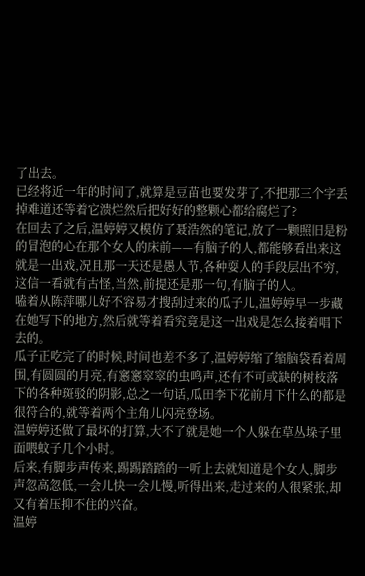了出去。
已经将近一年的时间了,就算是豆苗也要发芽了,不把那三个字丢掉难道还等着它溃烂然后把好好的整颗心都给腐烂了?
在回去了之后,温婷婷又模仿了聂浩然的笔记,放了一颗照旧是粉的冒泡的心在那个女人的床前——有脑子的人,都能够看出来这就是一出戏,况且那一天还是愚人节,各种耍人的手段层出不穷,这信一看就有古怪,当然,前提还是那一句,有脑子的人。
嗑着从陈萍哪儿好不容易才搜刮过来的瓜子儿,温婷婷早一步藏在她写下的地方,然后就等着看究竟是这一出戏是怎么接着唱下去的。
瓜子正吃完了的时候,时间也差不多了,温婷婷缩了缩脑袋看着周围,有圆圆的月亮,有窸窸窣窣的虫鸣声,还有不可或缺的树枝落下的各种斑驳的阴影,总之一句话,瓜田李下花前月下什么的都是很符合的,就等着两个主角儿闪亮登场。
温婷婷还做了最坏的打算,大不了就是她一个人躲在草丛垛子里面喂蚊子几个小时。
后来,有脚步声传来,踢踢踏踏的一听上去就知道是个女人,脚步声忽高忽低,一会儿快一会儿慢,听得出来,走过来的人很紧张,却又有着压抑不住的兴奋。
温婷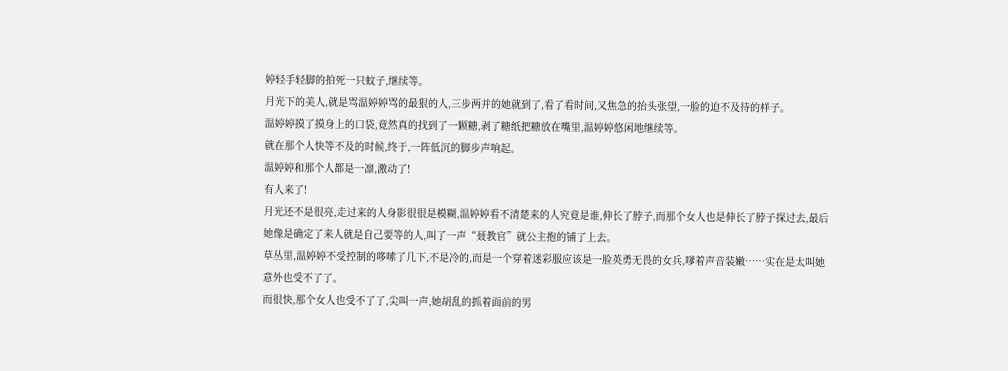婷轻手轻脚的拍死一只蚊子,继续等。
月光下的美人,就是骂温婷婷骂的最狠的人,三步两并的她就到了,看了看时间,又焦急的抬头张望,一脸的迫不及待的样子。
温婷婷摸了摸身上的口袋,竟然真的找到了一颗糖,剥了糖纸把糖放在嘴里,温婷婷悠闲地继续等。
就在那个人快等不及的时候,终于,一阵低沉的脚步声响起。
温婷婷和那个人都是一凛,激动了!
有人来了!
月光还不是很亮,走过来的人身影很很是模糊,温婷婷看不清楚来的人究竟是谁,伸长了脖子,而那个女人也是伸长了脖子探过去,最后她像是确定了来人就是自己要等的人,叫了一声“聂教官”就公主抱的铺了上去。
草丛里,温婷婷不受控制的哆嗦了几下,不是冷的,而是一个穿着迷彩服应该是一脸英勇无畏的女兵,嗲着声音装嫩……实在是太叫她意外也受不了了。
而很快,那个女人也受不了了,尖叫一声,她胡乱的抓着面前的男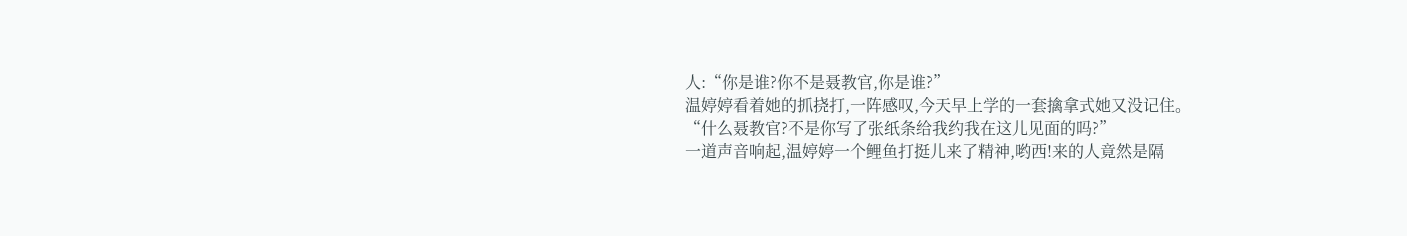人:“你是谁?你不是聂教官,你是谁?”
温婷婷看着她的抓挠打,一阵感叹,今天早上学的一套擒拿式她又没记住。
“什么聂教官?不是你写了张纸条给我约我在这儿见面的吗?”
一道声音响起,温婷婷一个鲤鱼打挺儿来了精神,哟西!来的人竟然是隔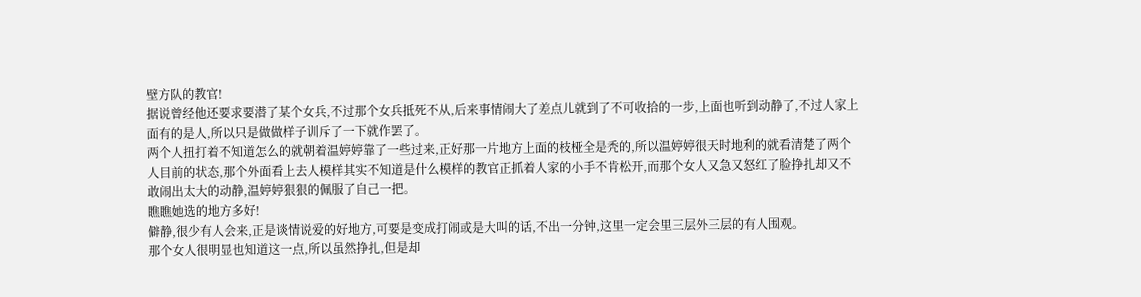壁方队的教官!
据说曾经他还要求要潜了某个女兵,不过那个女兵抵死不从,后来事情闹大了差点儿就到了不可收拾的一步,上面也听到动静了,不过人家上面有的是人,所以只是做做样子训斥了一下就作罢了。
两个人扭打着不知道怎么的就朝着温婷婷靠了一些过来,正好那一片地方上面的枝桠全是秃的,所以温婷婷很天时地利的就看清楚了两个人目前的状态,那个外面看上去人模样其实不知道是什么模样的教官正抓着人家的小手不肯松开,而那个女人又急又怒红了脸挣扎却又不敢闹出太大的动静,温婷婷狠狠的佩服了自己一把。
瞧瞧她选的地方多好!
僻静,很少有人会来,正是谈情说爱的好地方,可要是变成打闹或是大叫的话,不出一分钟,这里一定会里三层外三层的有人围观。
那个女人很明显也知道这一点,所以虽然挣扎,但是却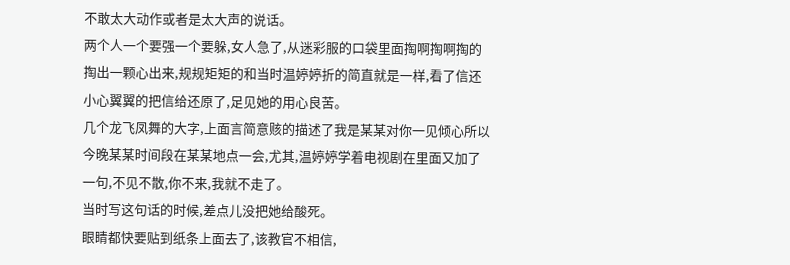不敢太大动作或者是太大声的说话。
两个人一个要强一个要躲,女人急了,从迷彩服的口袋里面掏啊掏啊掏的掏出一颗心出来,规规矩矩的和当时温婷婷折的简直就是一样,看了信还小心翼翼的把信给还原了,足见她的用心良苦。
几个龙飞凤舞的大字,上面言简意赅的描述了我是某某对你一见倾心所以今晚某某时间段在某某地点一会,尤其,温婷婷学着电视剧在里面又加了一句,不见不散,你不来,我就不走了。
当时写这句话的时候,差点儿没把她给酸死。
眼睛都快要贴到纸条上面去了,该教官不相信,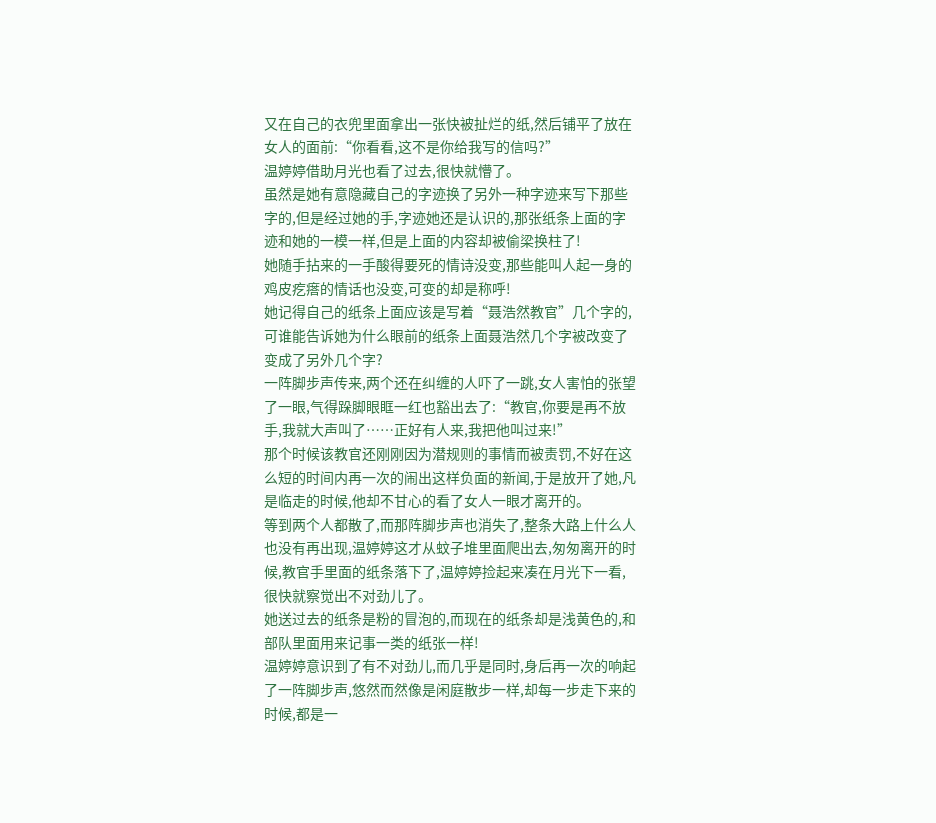又在自己的衣兜里面拿出一张快被扯烂的纸,然后铺平了放在女人的面前:“你看看,这不是你给我写的信吗?”
温婷婷借助月光也看了过去,很快就懵了。
虽然是她有意隐藏自己的字迹换了另外一种字迹来写下那些字的,但是经过她的手,字迹她还是认识的,那张纸条上面的字迹和她的一模一样,但是上面的内容却被偷梁换柱了!
她随手拈来的一手酸得要死的情诗没变,那些能叫人起一身的鸡皮疙瘩的情话也没变,可变的却是称呼!
她记得自己的纸条上面应该是写着“聂浩然教官”几个字的,可谁能告诉她为什么眼前的纸条上面聂浩然几个字被改变了变成了另外几个字?
一阵脚步声传来,两个还在纠缠的人吓了一跳,女人害怕的张望了一眼,气得跺脚眼眶一红也豁出去了:“教官,你要是再不放手,我就大声叫了……正好有人来,我把他叫过来!”
那个时候该教官还刚刚因为潜规则的事情而被责罚,不好在这么短的时间内再一次的闹出这样负面的新闻,于是放开了她,凡是临走的时候,他却不甘心的看了女人一眼才离开的。
等到两个人都散了,而那阵脚步声也消失了,整条大路上什么人也没有再出现,温婷婷这才从蚊子堆里面爬出去,匆匆离开的时候,教官手里面的纸条落下了,温婷婷捡起来凑在月光下一看,很快就察觉出不对劲儿了。
她送过去的纸条是粉的冒泡的,而现在的纸条却是浅黄色的,和部队里面用来记事一类的纸张一样!
温婷婷意识到了有不对劲儿,而几乎是同时,身后再一次的响起了一阵脚步声,悠然而然像是闲庭散步一样,却每一步走下来的时候,都是一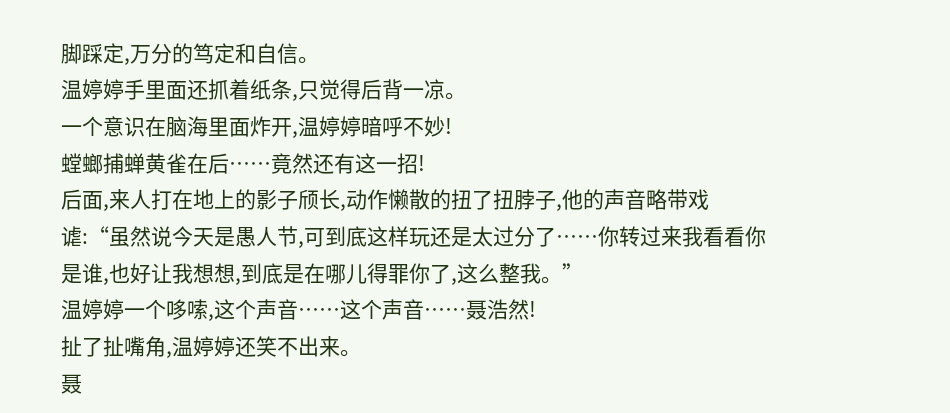脚踩定,万分的笃定和自信。
温婷婷手里面还抓着纸条,只觉得后背一凉。
一个意识在脑海里面炸开,温婷婷暗呼不妙!
螳螂捕蝉黄雀在后……竟然还有这一招!
后面,来人打在地上的影子颀长,动作懒散的扭了扭脖子,他的声音略带戏谑:“虽然说今天是愚人节,可到底这样玩还是太过分了……你转过来我看看你是谁,也好让我想想,到底是在哪儿得罪你了,这么整我。”
温婷婷一个哆嗦,这个声音……这个声音……聂浩然!
扯了扯嘴角,温婷婷还笑不出来。
聂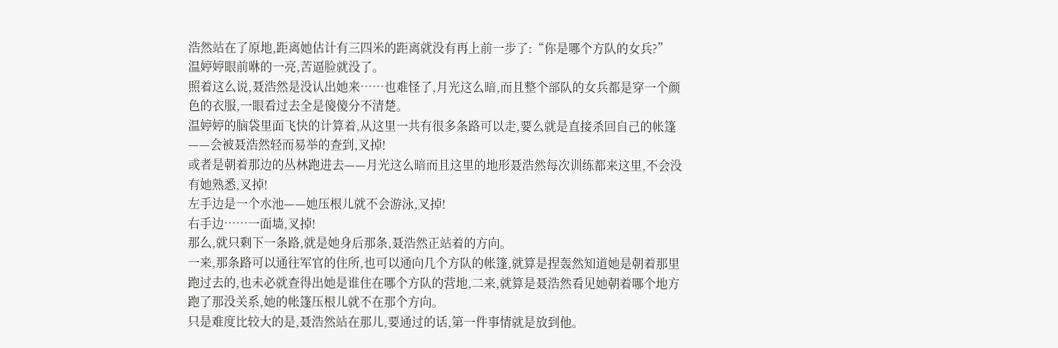浩然站在了原地,距离她估计有三四米的距离就没有再上前一步了:“你是哪个方队的女兵?”
温婷婷眼前咻的一亮,苦逼脸就没了。
照着这么说,聂浩然是没认出她来……也难怪了,月光这么暗,而且整个部队的女兵都是穿一个颜色的衣服,一眼看过去全是傻傻分不清楚。
温婷婷的脑袋里面飞快的计算着,从这里一共有很多条路可以走,要么就是直接杀回自己的帐篷——会被聂浩然轻而易举的查到,叉掉!
或者是朝着那边的丛林跑进去——月光这么暗而且这里的地形聂浩然每次训练都来这里,不会没有她熟悉,叉掉!
左手边是一个水池——她压根儿就不会游泳,叉掉!
右手边……一面墙,叉掉!
那么,就只剩下一条路,就是她身后那条,聂浩然正站着的方向。
一来,那条路可以通往军官的住所,也可以通向几个方队的帐篷,就算是捏轰然知道她是朝着那里跑过去的,也未必就查得出她是谁住在哪个方队的营地,二来,就算是聂浩然看见她朝着哪个地方跑了那没关系,她的帐篷压根儿就不在那个方向。
只是难度比较大的是,聂浩然站在那儿,要通过的话,第一件事情就是放到他。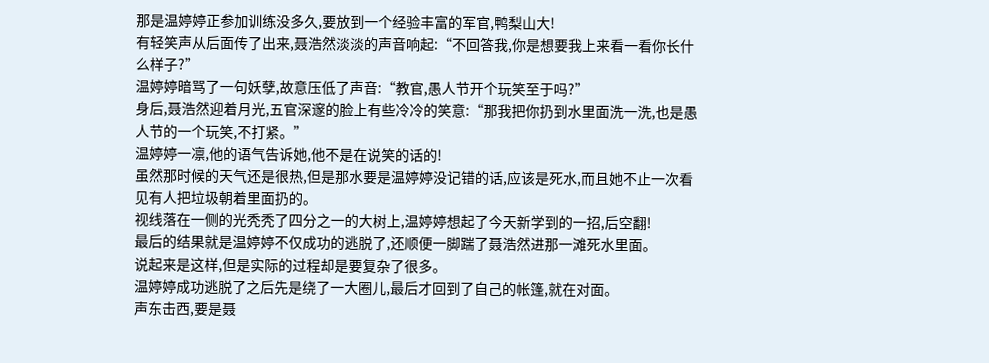那是温婷婷正参加训练没多久,要放到一个经验丰富的军官,鸭梨山大!
有轻笑声从后面传了出来,聂浩然淡淡的声音响起:“不回答我,你是想要我上来看一看你长什么样子?”
温婷婷暗骂了一句妖孽,故意压低了声音:“教官,愚人节开个玩笑至于吗?”
身后,聂浩然迎着月光,五官深邃的脸上有些冷冷的笑意:“那我把你扔到水里面洗一洗,也是愚人节的一个玩笑,不打紧。”
温婷婷一凛,他的语气告诉她,他不是在说笑的话的!
虽然那时候的天气还是很热,但是那水要是温婷婷没记错的话,应该是死水,而且她不止一次看见有人把垃圾朝着里面扔的。
视线落在一侧的光秃秃了四分之一的大树上,温婷婷想起了今天新学到的一招,后空翻!
最后的结果就是温婷婷不仅成功的逃脱了,还顺便一脚踹了聂浩然进那一滩死水里面。
说起来是这样,但是实际的过程却是要复杂了很多。
温婷婷成功逃脱了之后先是绕了一大圈儿,最后才回到了自己的帐篷,就在对面。
声东击西,要是聂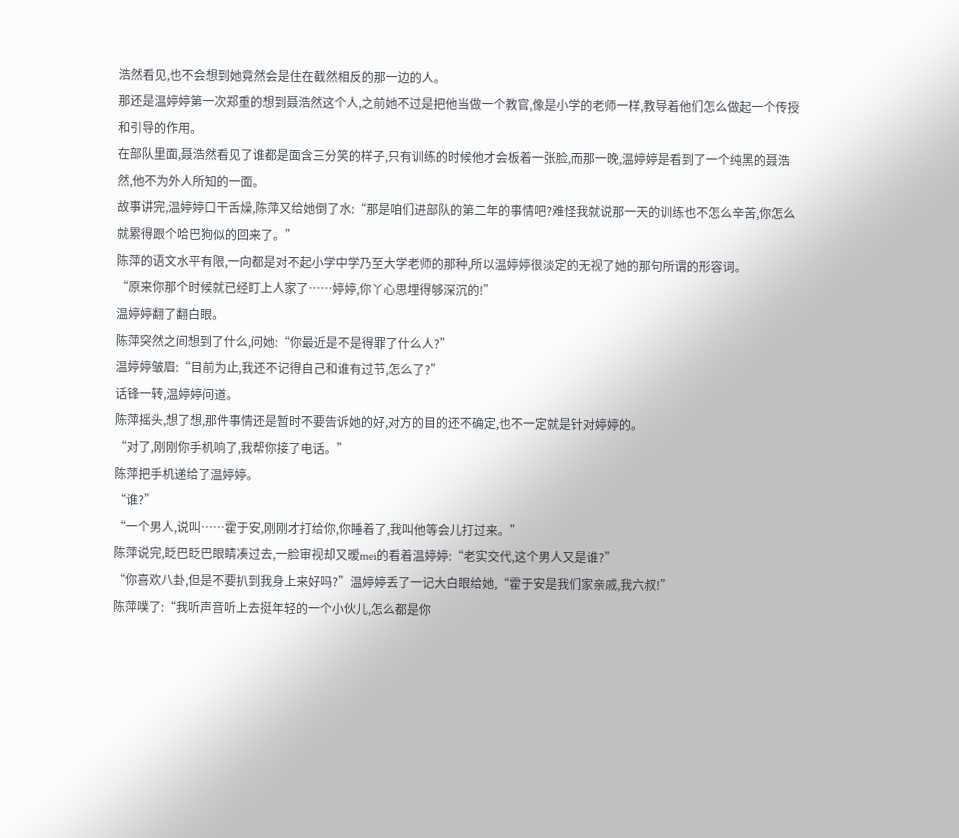浩然看见,也不会想到她竟然会是住在截然相反的那一边的人。
那还是温婷婷第一次郑重的想到聂浩然这个人,之前她不过是把他当做一个教官,像是小学的老师一样,教导着他们怎么做起一个传授和引导的作用。
在部队里面,聂浩然看见了谁都是面含三分笑的样子,只有训练的时候他才会板着一张脸,而那一晚,温婷婷是看到了一个纯黑的聂浩然,他不为外人所知的一面。
故事讲完,温婷婷口干舌燥,陈萍又给她倒了水:“那是咱们进部队的第二年的事情吧?难怪我就说那一天的训练也不怎么辛苦,你怎么就累得跟个哈巴狗似的回来了。”
陈萍的语文水平有限,一向都是对不起小学中学乃至大学老师的那种,所以温婷婷很淡定的无视了她的那句所谓的形容词。
“原来你那个时候就已经盯上人家了……婷婷,你丫心思埋得够深沉的!”
温婷婷翻了翻白眼。
陈萍突然之间想到了什么,问她:“你最近是不是得罪了什么人?”
温婷婷皱眉:“目前为止,我还不记得自己和谁有过节,怎么了?”
话锋一转,温婷婷问道。
陈萍摇头,想了想,那件事情还是暂时不要告诉她的好,对方的目的还不确定,也不一定就是针对婷婷的。
“对了,刚刚你手机响了,我帮你接了电话。”
陈萍把手机递给了温婷婷。
“谁?”
“一个男人,说叫……霍于安,刚刚才打给你,你睡着了,我叫他等会儿打过来。”
陈萍说完,眨巴眨巴眼睛凑过去,一脸审视却又暧mei的看着温婷婷:“老实交代,这个男人又是谁?”
“你喜欢八卦,但是不要扒到我身上来好吗?”温婷婷丢了一记大白眼给她,“霍于安是我们家亲戚,我六叔!”
陈萍噗了:“我听声音听上去挺年轻的一个小伙儿,怎么都是你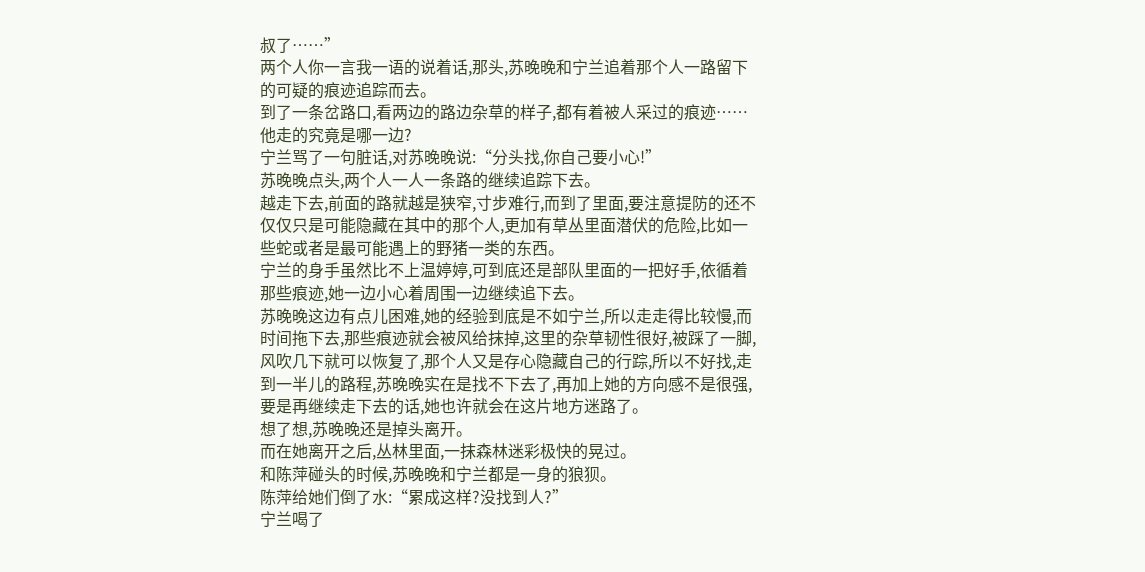叔了……”
两个人你一言我一语的说着话,那头,苏晚晚和宁兰追着那个人一路留下的可疑的痕迹追踪而去。
到了一条岔路口,看两边的路边杂草的样子,都有着被人采过的痕迹……他走的究竟是哪一边?
宁兰骂了一句脏话,对苏晚晚说:“分头找,你自己要小心!”
苏晚晚点头,两个人一人一条路的继续追踪下去。
越走下去,前面的路就越是狭窄,寸步难行,而到了里面,要注意提防的还不仅仅只是可能隐藏在其中的那个人,更加有草丛里面潜伏的危险,比如一些蛇或者是最可能遇上的野猪一类的东西。
宁兰的身手虽然比不上温婷婷,可到底还是部队里面的一把好手,依循着那些痕迹,她一边小心着周围一边继续追下去。
苏晚晚这边有点儿困难,她的经验到底是不如宁兰,所以走走得比较慢,而时间拖下去,那些痕迹就会被风给抹掉,这里的杂草韧性很好,被踩了一脚,风吹几下就可以恢复了,那个人又是存心隐藏自己的行踪,所以不好找,走到一半儿的路程,苏晚晚实在是找不下去了,再加上她的方向感不是很强,要是再继续走下去的话,她也许就会在这片地方迷路了。
想了想,苏晚晚还是掉头离开。
而在她离开之后,丛林里面,一抹森林迷彩极快的晃过。
和陈萍碰头的时候,苏晚晚和宁兰都是一身的狼狈。
陈萍给她们倒了水:“累成这样?没找到人?”
宁兰喝了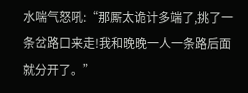水喘气怒吼:“那厮太诡计多端了,挑了一条岔路口来走!我和晚晚一人一条路后面就分开了。”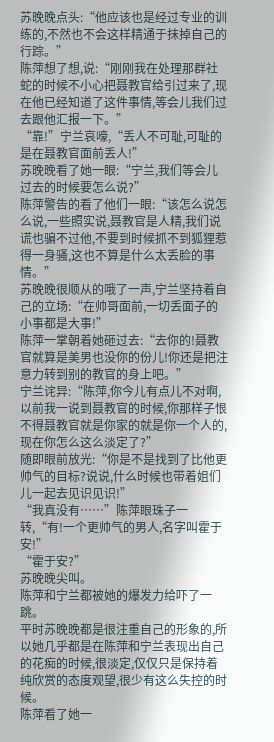苏晚晚点头:“他应该也是经过专业的训练的,不然也不会这样精通于抹掉自己的行踪。”
陈萍想了想,说:“刚刚我在处理那群社蛇的时候不小心把聂教官给引过来了,现在他已经知道了这件事情,等会儿我们过去跟他汇报一下。”
“靠!”宁兰哀嚎,“丢人不可耻,可耻的是在聂教官面前丢人!”
苏晚晚看了她一眼:“宁兰,我们等会儿过去的时候要怎么说?”
陈萍警告的看了他们一眼:“该怎么说怎么说,一些照实说,聂教官是人精,我们说谎也骗不过他,不要到时候抓不到狐狸惹得一身骚,这也不算是什么太丢脸的事情。”
苏晚晚很顺从的哦了一声,宁兰坚持着自己的立场:“在帅哥面前,一切丢面子的小事都是大事!”
陈萍一掌朝着她砸过去:“去你的!聂教官就算是美男也没你的份儿!你还是把注意力转到别的教官的身上吧。”
宁兰诧异:“陈萍,你今儿有点儿不对啊,以前我一说到聂教官的时候,你那样子恨不得聂教官就是你家的就是你一个人的,现在你怎么这么淡定了?”
随即眼前放光:“你是不是找到了比他更帅气的目标?说说,什么时候也带着姐们儿一起去见识见识!”
“我真没有……”陈萍眼珠子一转,“有!一个更帅气的男人,名字叫霍于安!”
“霍于安?”
苏晚晚尖叫。
陈萍和宁兰都被她的爆发力给吓了一跳。
平时苏晚晚都是很注重自己的形象的,所以她几乎都是在陈萍和宁兰表现出自己的花痴的时候,很淡定,仅仅只是保持着纯欣赏的态度观望,很少有这么失控的时候。
陈萍看了她一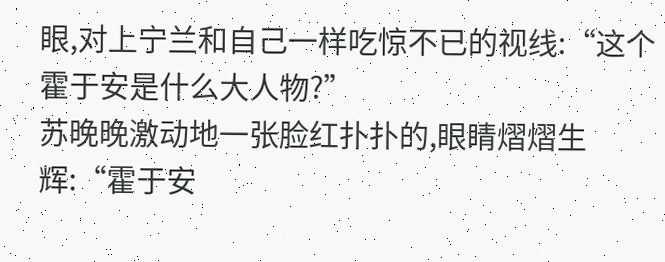眼,对上宁兰和自己一样吃惊不已的视线:“这个霍于安是什么大人物?”
苏晚晚激动地一张脸红扑扑的,眼睛熠熠生辉:“霍于安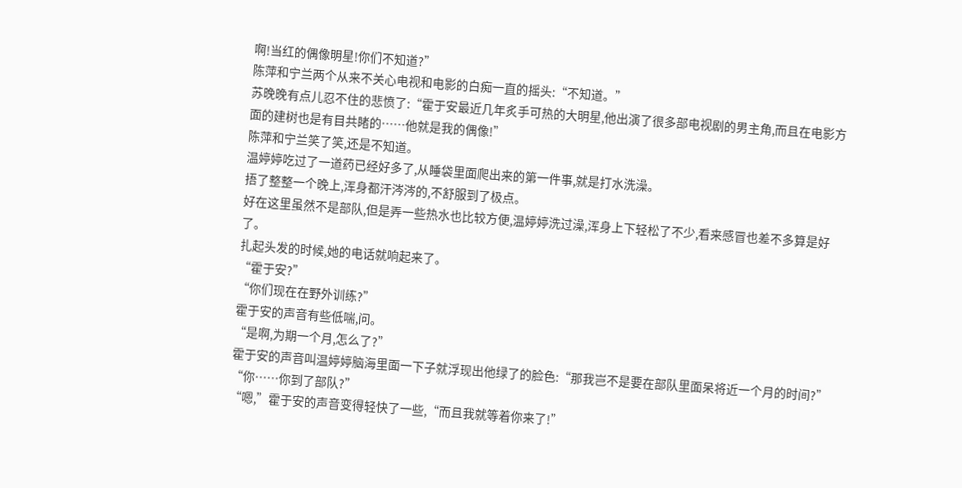啊!当红的偶像明星!你们不知道?”
陈萍和宁兰两个从来不关心电视和电影的白痴一直的摇头:“不知道。”
苏晚晚有点儿忍不住的悲愤了:“霍于安最近几年炙手可热的大明星,他出演了很多部电视剧的男主角,而且在电影方面的建树也是有目共睹的……他就是我的偶像!”
陈萍和宁兰笑了笑,还是不知道。
温婷婷吃过了一道药已经好多了,从睡袋里面爬出来的第一件事,就是打水洗澡。
捂了整整一个晚上,浑身都汗涔涔的,不舒服到了极点。
好在这里虽然不是部队,但是弄一些热水也比较方便,温婷婷洗过澡,浑身上下轻松了不少,看来感冒也差不多算是好了。
扎起头发的时候,她的电话就响起来了。
“霍于安?”
“你们现在在野外训练?”
霍于安的声音有些低喘,问。
“是啊,为期一个月,怎么了?”
霍于安的声音叫温婷婷脑海里面一下子就浮现出他绿了的脸色:“那我岂不是要在部队里面呆将近一个月的时间?”
“你……你到了部队?”
“嗯,”霍于安的声音变得轻快了一些,“而且我就等着你来了!”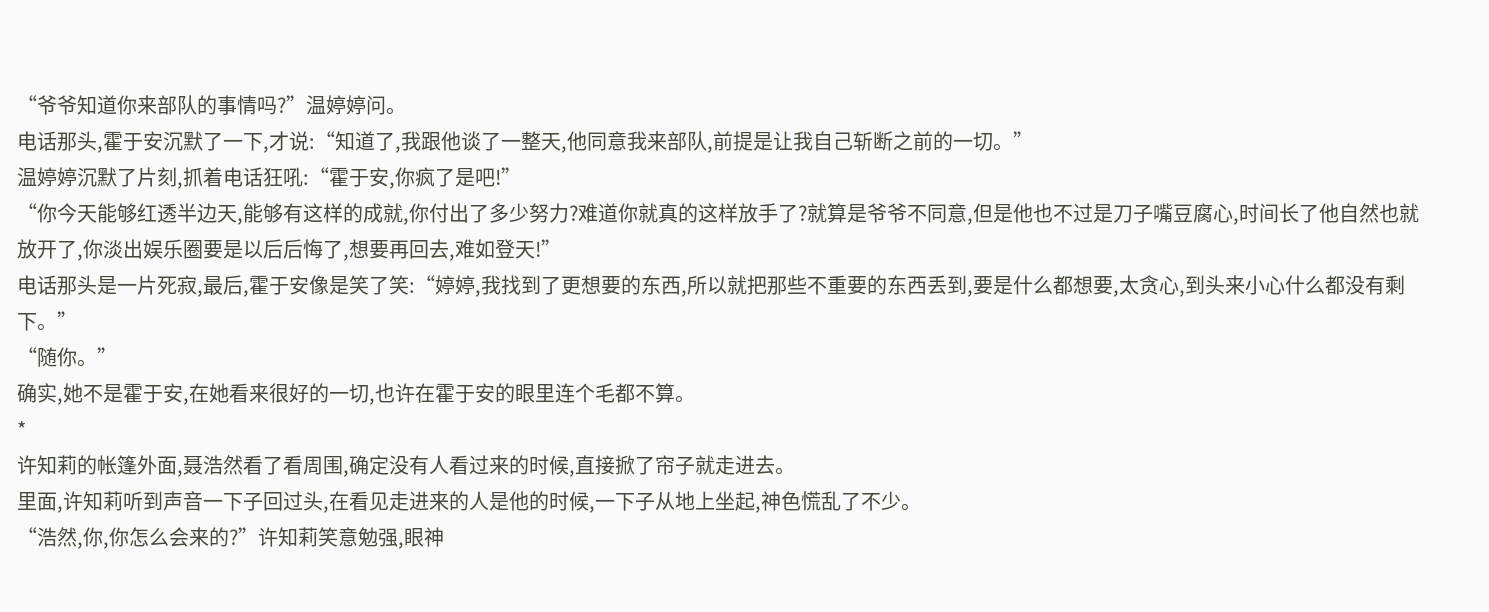“爷爷知道你来部队的事情吗?”温婷婷问。
电话那头,霍于安沉默了一下,才说:“知道了,我跟他谈了一整天,他同意我来部队,前提是让我自己斩断之前的一切。”
温婷婷沉默了片刻,抓着电话狂吼:“霍于安,你疯了是吧!”
“你今天能够红透半边天,能够有这样的成就,你付出了多少努力?难道你就真的这样放手了?就算是爷爷不同意,但是他也不过是刀子嘴豆腐心,时间长了他自然也就放开了,你淡出娱乐圈要是以后后悔了,想要再回去,难如登天!”
电话那头是一片死寂,最后,霍于安像是笑了笑:“婷婷,我找到了更想要的东西,所以就把那些不重要的东西丢到,要是什么都想要,太贪心,到头来小心什么都没有剩下。”
“随你。”
确实,她不是霍于安,在她看来很好的一切,也许在霍于安的眼里连个毛都不算。
*
许知莉的帐篷外面,聂浩然看了看周围,确定没有人看过来的时候,直接掀了帘子就走进去。
里面,许知莉听到声音一下子回过头,在看见走进来的人是他的时候,一下子从地上坐起,神色慌乱了不少。
“浩然,你,你怎么会来的?”许知莉笑意勉强,眼神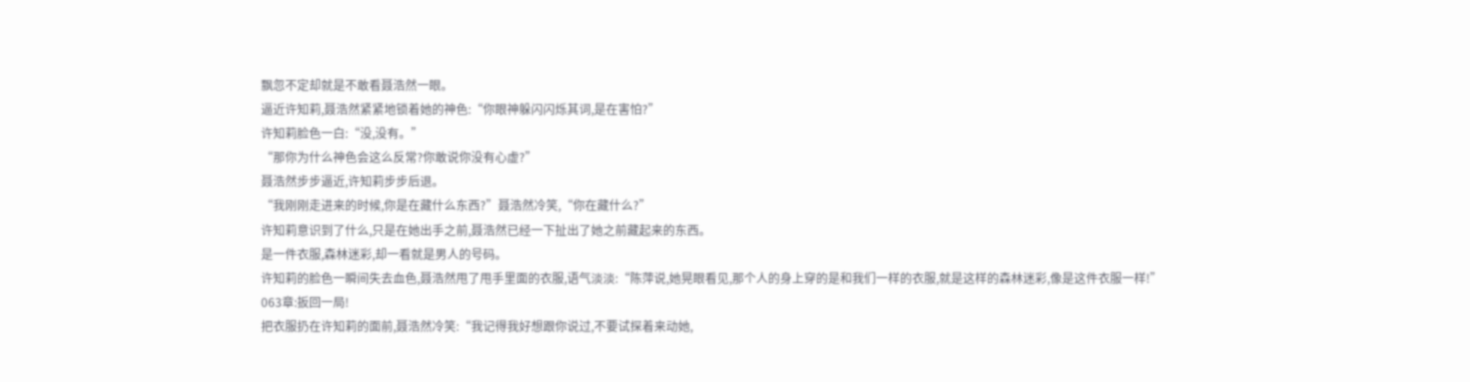飘忽不定却就是不敢看聂浩然一眼。
逼近许知莉,聂浩然紧紧地锁着她的神色:“你眼神躲闪闪烁其词,是在害怕?”
许知莉脸色一白:“没,没有。”
“那你为什么神色会这么反常?你敢说你没有心虚?”
聂浩然步步逼近,许知莉步步后退。
“我刚刚走进来的时候,你是在藏什么东西?”聂浩然冷笑,“你在藏什么?”
许知莉意识到了什么,只是在她出手之前,聂浩然已经一下扯出了她之前藏起来的东西。
是一件衣服,森林迷彩,却一看就是男人的号码。
许知莉的脸色一瞬间失去血色,聂浩然甩了甩手里面的衣服,语气淡淡:“陈萍说,她晃眼看见,那个人的身上穿的是和我们一样的衣服,就是这样的森林迷彩,像是这件衣服一样!”
063章:扳回一局!
把衣服扔在许知莉的面前,聂浩然冷笑:“我记得我好想跟你说过,不要试探着来动她,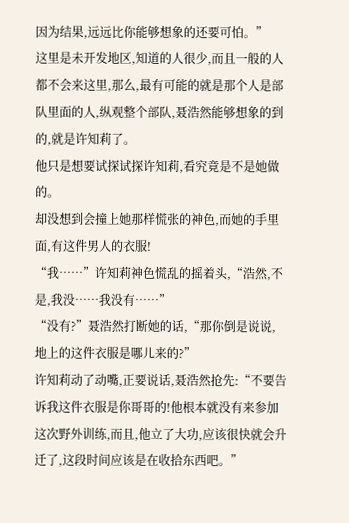因为结果,远远比你能够想象的还要可怕。”
这里是未开发地区,知道的人很少,而且一般的人都不会来这里,那么,最有可能的就是那个人是部队里面的人,纵观整个部队,聂浩然能够想象的到的,就是许知莉了。
他只是想要试探试探许知莉,看究竟是不是她做的。
却没想到会撞上她那样慌张的神色,而她的手里面,有这件男人的衣服!
“我……”许知莉神色慌乱的摇着头,“浩然,不是,我没……我没有……”
“没有?”聂浩然打断她的话,“那你倒是说说,地上的这件衣服是哪儿来的?”
许知莉动了动嘴,正要说话,聂浩然抢先:“不要告诉我这件衣服是你哥哥的!他根本就没有来参加这次野外训练,而且,他立了大功,应该很快就会升迁了,这段时间应该是在收拾东西吧。”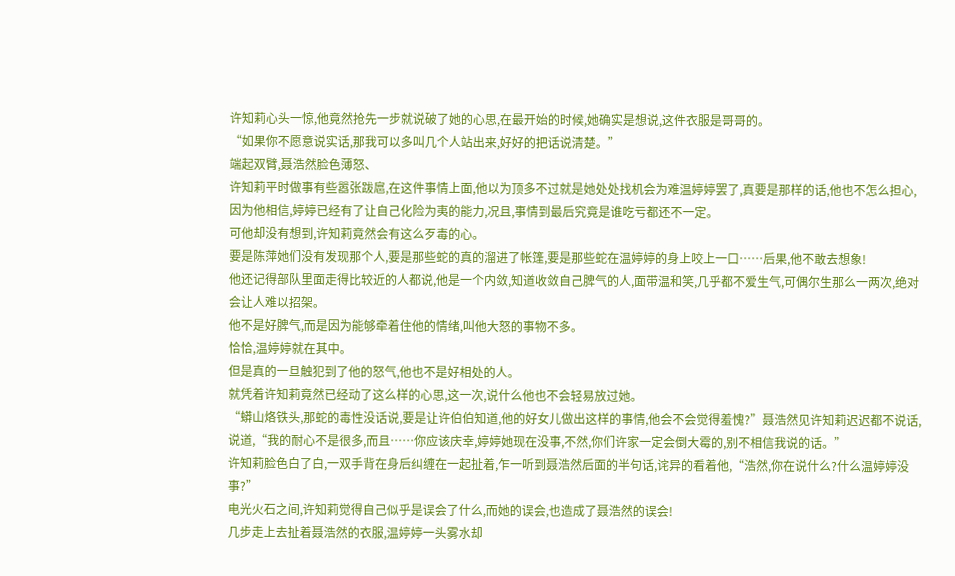许知莉心头一惊,他竟然抢先一步就说破了她的心思,在最开始的时候,她确实是想说,这件衣服是哥哥的。
“如果你不愿意说实话,那我可以多叫几个人站出来,好好的把话说清楚。”
端起双臂,聂浩然脸色薄怒、
许知莉平时做事有些嚣张跋扈,在这件事情上面,他以为顶多不过就是她处处找机会为难温婷婷罢了,真要是那样的话,他也不怎么担心,因为他相信,婷婷已经有了让自己化险为夷的能力,况且,事情到最后究竟是谁吃亏都还不一定。
可他却没有想到,许知莉竟然会有这么歹毒的心。
要是陈萍她们没有发现那个人,要是那些蛇的真的溜进了帐篷,要是那些蛇在温婷婷的身上咬上一口……后果,他不敢去想象!
他还记得部队里面走得比较近的人都说,他是一个内敛,知道收敛自己脾气的人,面带温和笑,几乎都不爱生气,可偶尔生那么一两次,绝对会让人难以招架。
他不是好脾气,而是因为能够牵着住他的情绪,叫他大怒的事物不多。
恰恰,温婷婷就在其中。
但是真的一旦触犯到了他的怒气,他也不是好相处的人。
就凭着许知莉竟然已经动了这么样的心思,这一次,说什么他也不会轻易放过她。
“蟒山烙铁头,那蛇的毒性没话说,要是让许伯伯知道,他的好女儿做出这样的事情,他会不会觉得羞愧?”聂浩然见许知莉迟迟都不说话,说道,“我的耐心不是很多,而且……你应该庆幸,婷婷她现在没事,不然,你们许家一定会倒大霉的,别不相信我说的话。”
许知莉脸色白了白,一双手背在身后纠缠在一起扯着,乍一听到聂浩然后面的半句话,诧异的看着他,“浩然,你在说什么?什么温婷婷没事?”
电光火石之间,许知莉觉得自己似乎是误会了什么,而她的误会,也造成了聂浩然的误会!
几步走上去扯着聂浩然的衣服,温婷婷一头雾水却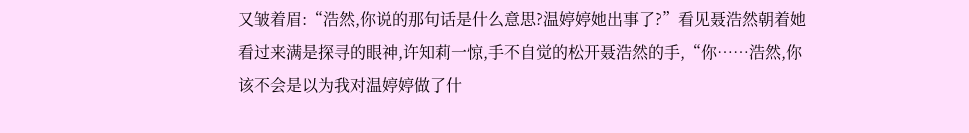又皱着眉:“浩然,你说的那句话是什么意思?温婷婷她出事了?”看见聂浩然朝着她看过来满是探寻的眼神,许知莉一惊,手不自觉的松开聂浩然的手,“你……浩然,你该不会是以为我对温婷婷做了什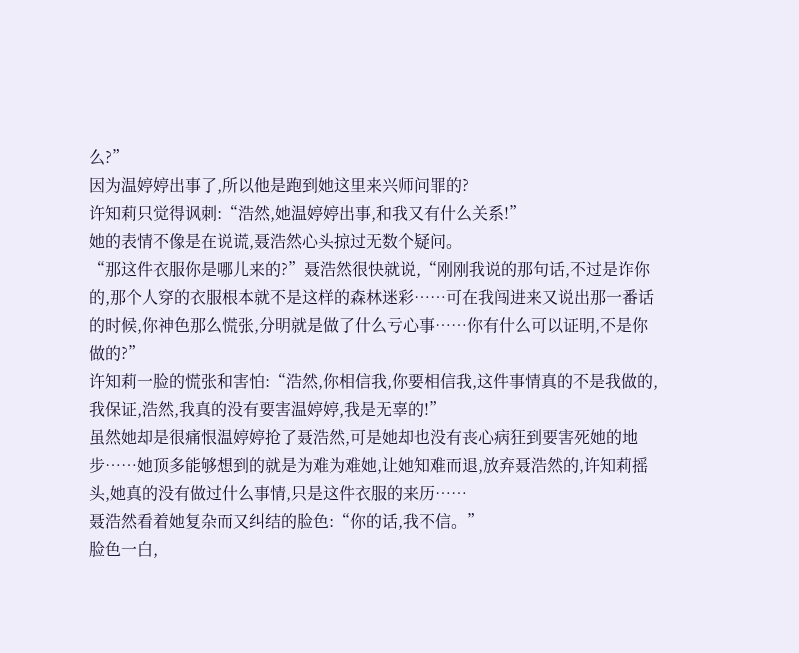么?”
因为温婷婷出事了,所以他是跑到她这里来兴师问罪的?
许知莉只觉得讽刺:“浩然,她温婷婷出事,和我又有什么关系!”
她的表情不像是在说谎,聂浩然心头掠过无数个疑问。
“那这件衣服你是哪儿来的?”聂浩然很快就说,“刚刚我说的那句话,不过是诈你的,那个人穿的衣服根本就不是这样的森林迷彩……可在我闯进来又说出那一番话的时候,你神色那么慌张,分明就是做了什么亏心事……你有什么可以证明,不是你做的?”
许知莉一脸的慌张和害怕:“浩然,你相信我,你要相信我,这件事情真的不是我做的,我保证,浩然,我真的没有要害温婷婷,我是无辜的!”
虽然她却是很痛恨温婷婷抢了聂浩然,可是她却也没有丧心病狂到要害死她的地步……她顶多能够想到的就是为难为难她,让她知难而退,放弃聂浩然的,许知莉摇头,她真的没有做过什么事情,只是这件衣服的来历……
聂浩然看着她复杂而又纠结的脸色:“你的话,我不信。”
脸色一白,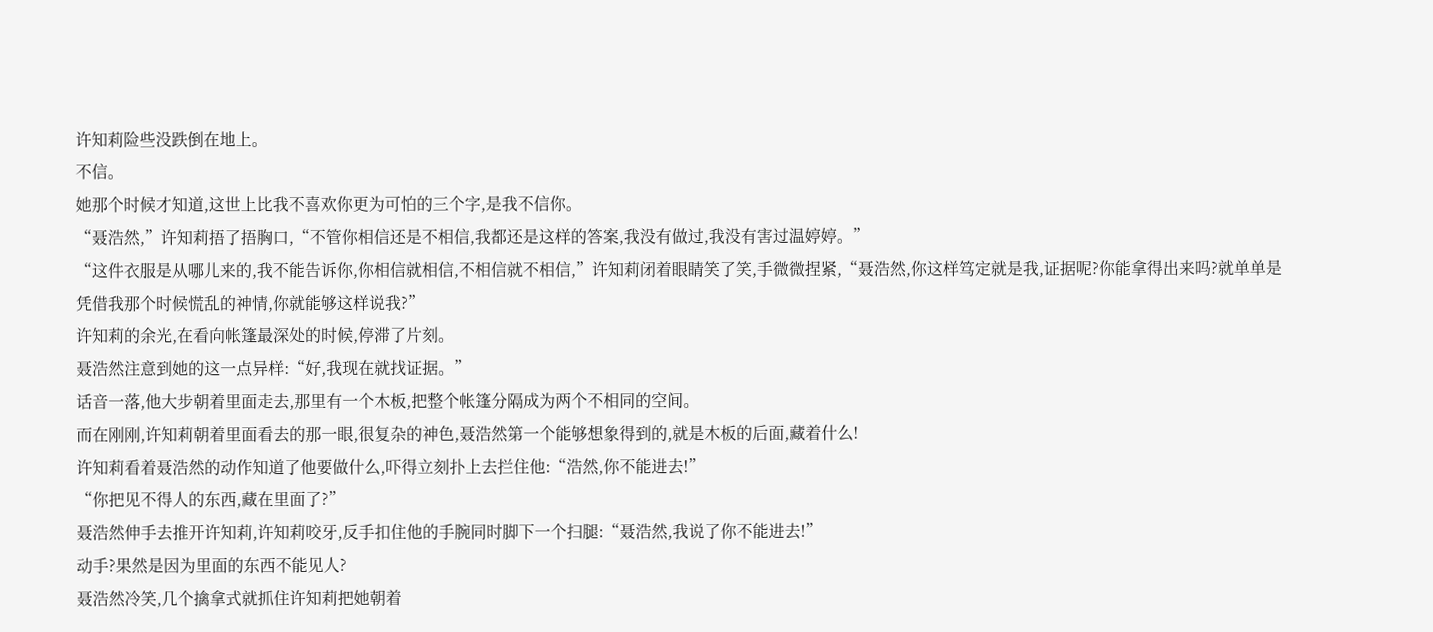许知莉险些没跌倒在地上。
不信。
她那个时候才知道,这世上比我不喜欢你更为可怕的三个字,是我不信你。
“聂浩然,”许知莉捂了捂胸口,“不管你相信还是不相信,我都还是这样的答案,我没有做过,我没有害过温婷婷。”
“这件衣服是从哪儿来的,我不能告诉你,你相信就相信,不相信就不相信,”许知莉闭着眼睛笑了笑,手微微捏紧,“聂浩然,你这样笃定就是我,证据呢?你能拿得出来吗?就单单是凭借我那个时候慌乱的神情,你就能够这样说我?”
许知莉的余光,在看向帐篷最深处的时候,停滞了片刻。
聂浩然注意到她的这一点异样:“好,我现在就找证据。”
话音一落,他大步朝着里面走去,那里有一个木板,把整个帐篷分隔成为两个不相同的空间。
而在刚刚,许知莉朝着里面看去的那一眼,很复杂的神色,聂浩然第一个能够想象得到的,就是木板的后面,藏着什么!
许知莉看着聂浩然的动作知道了他要做什么,吓得立刻扑上去拦住他:“浩然,你不能进去!”
“你把见不得人的东西,藏在里面了?”
聂浩然伸手去推开许知莉,许知莉咬牙,反手扣住他的手腕同时脚下一个扫腿:“聂浩然,我说了你不能进去!”
动手?果然是因为里面的东西不能见人?
聂浩然冷笑,几个擒拿式就抓住许知莉把她朝着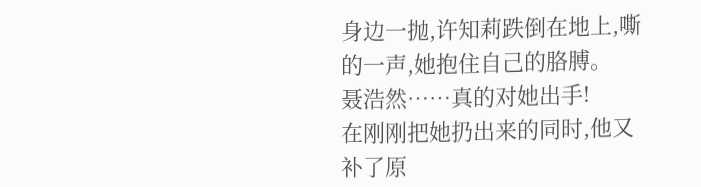身边一抛,许知莉跌倒在地上,嘶的一声,她抱住自己的胳膊。
聂浩然……真的对她出手!
在刚刚把她扔出来的同时,他又补了原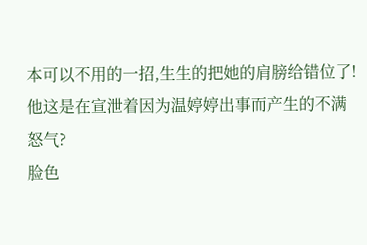本可以不用的一招,生生的把她的肩膀给错位了!
他这是在宣泄着因为温婷婷出事而产生的不满怒气?
脸色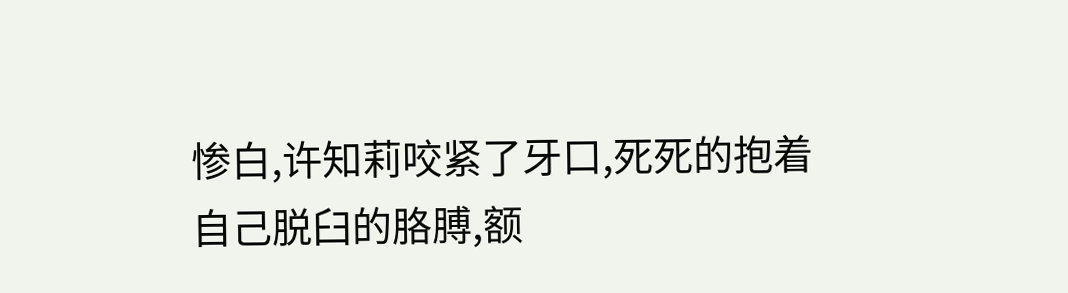惨白,许知莉咬紧了牙口,死死的抱着自己脱臼的胳膊,额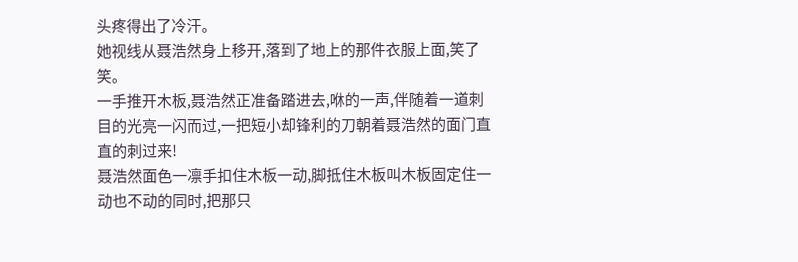头疼得出了冷汗。
她视线从聂浩然身上移开,落到了地上的那件衣服上面,笑了笑。
一手推开木板,聂浩然正准备踏进去,咻的一声,伴随着一道刺目的光亮一闪而过,一把短小却锋利的刀朝着聂浩然的面门直直的刺过来!
聂浩然面色一凛手扣住木板一动,脚抵住木板叫木板固定住一动也不动的同时,把那只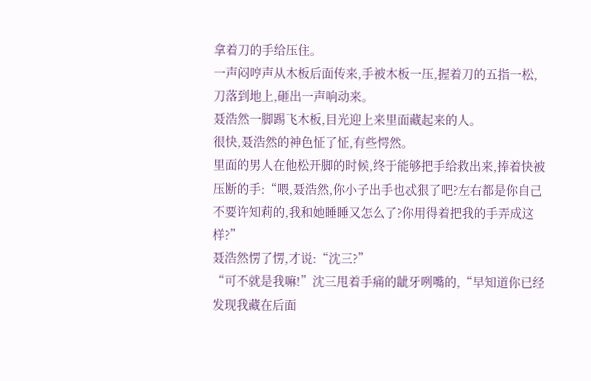拿着刀的手给压住。
一声闷哼声从木板后面传来,手被木板一压,握着刀的五指一松,刀落到地上,砸出一声响动来。
聂浩然一脚踢飞木板,目光迎上来里面藏起来的人。
很快,聂浩然的神色怔了怔,有些愕然。
里面的男人在他松开脚的时候,终于能够把手给救出来,捧着快被压断的手:“喂,聂浩然,你小子出手也忒狠了吧?左右都是你自己不要许知莉的,我和她睡睡又怎么了?你用得着把我的手弄成这样?”
聂浩然愣了愣,才说:“沈三?”
“可不就是我嘛!”沈三甩着手痛的龇牙咧嘴的,“早知道你已经发现我藏在后面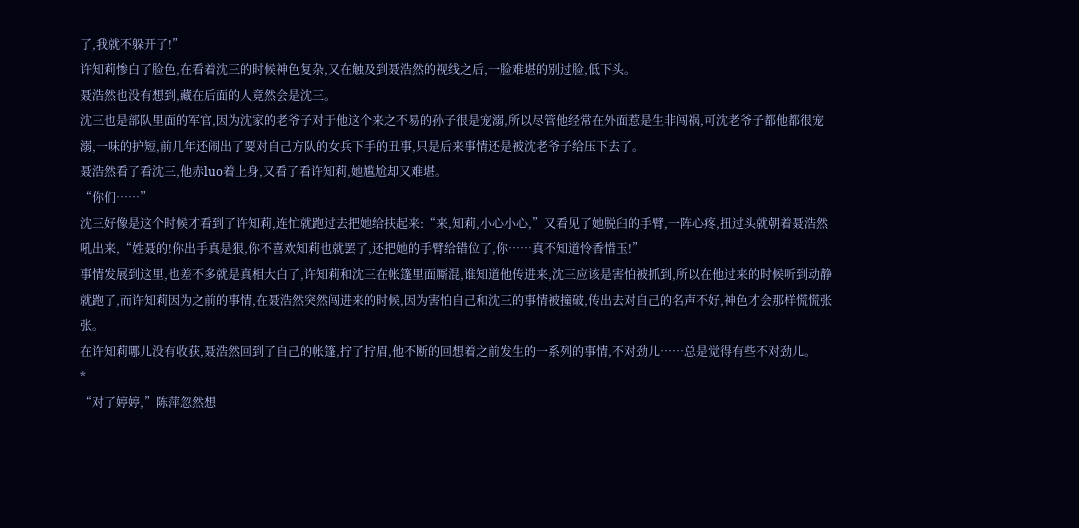了,我就不躲开了!”
许知莉惨白了脸色,在看着沈三的时候神色复杂,又在触及到聂浩然的视线之后,一脸难堪的别过脸,低下头。
聂浩然也没有想到,藏在后面的人竟然会是沈三。
沈三也是部队里面的军官,因为沈家的老爷子对于他这个来之不易的孙子很是宠溺,所以尽管他经常在外面惹是生非闯祸,可沈老爷子都他都很宠溺,一味的护短,前几年还闹出了要对自己方队的女兵下手的丑事,只是后来事情还是被沈老爷子给压下去了。
聂浩然看了看沈三,他赤luo着上身,又看了看许知莉,她尴尬却又难堪。
“你们……”
沈三好像是这个时候才看到了许知莉,连忙就跑过去把她给扶起来:“来,知莉,小心小心,”又看见了她脱臼的手臂,一阵心疼,扭过头就朝着聂浩然吼出来,“姓聂的!你出手真是狠,你不喜欢知莉也就罢了,还把她的手臂给错位了,你……真不知道怜香惜玉!”
事情发展到这里,也差不多就是真相大白了,许知莉和沈三在帐篷里面厮混,谁知道他传进来,沈三应该是害怕被抓到,所以在他过来的时候听到动静就跑了,而许知莉因为之前的事情,在聂浩然突然闯进来的时候,因为害怕自己和沈三的事情被撞破,传出去对自己的名声不好,神色才会那样慌慌张张。
在许知莉哪儿没有收获,聂浩然回到了自己的帐篷,拧了拧眉,他不断的回想着之前发生的一系列的事情,不对劲儿……总是觉得有些不对劲儿。
*
“对了婷婷,”陈萍忽然想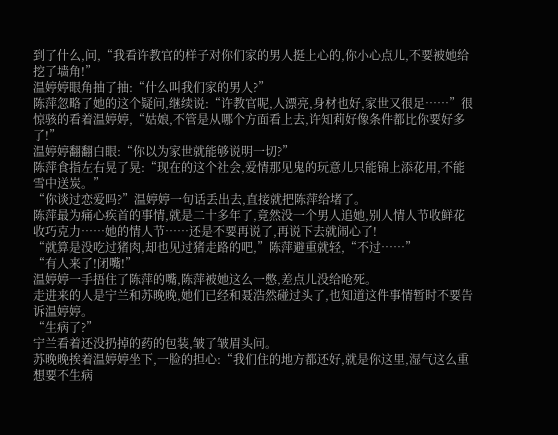到了什么,问,“我看许教官的样子对你们家的男人挺上心的,你小心点儿,不要被她给挖了墙角!”
温婷婷眼角抽了抽:“什么叫我们家的男人?”
陈萍忽略了她的这个疑问,继续说:“许教官呢,人漂亮,身材也好,家世又很足……”很惊骇的看着温婷婷,“姑娘,不管是从哪个方面看上去,许知莉好像条件都比你要好多了!”
温婷婷翻翻白眼:“你以为家世就能够说明一切?”
陈萍食指左右晃了晃:“现在的这个社会,爱情那见鬼的玩意儿只能锦上添花用,不能雪中送炭。”
“你谈过恋爱吗?”温婷婷一句话丢出去,直接就把陈萍给堵了。
陈萍最为痛心疾首的事情,就是二十多年了,竟然没一个男人追她,别人情人节收鲜花收巧克力……她的情人节……还是不要再说了,再说下去就闹心了!
“就算是没吃过猪肉,却也见过猪走路的吧,”陈萍避重就轻,“不过……”
“有人来了!闭嘴!”
温婷婷一手捂住了陈萍的嘴,陈萍被她这么一憋,差点儿没给呛死。
走进来的人是宁兰和苏晚晚,她们已经和聂浩然碰过头了,也知道这件事情暂时不要告诉温婷婷。
“生病了?”
宁兰看着还没扔掉的药的包装,皱了皱眉头问。
苏晚晚挨着温婷婷坐下,一脸的担心:“我们住的地方都还好,就是你这里,湿气这么重想要不生病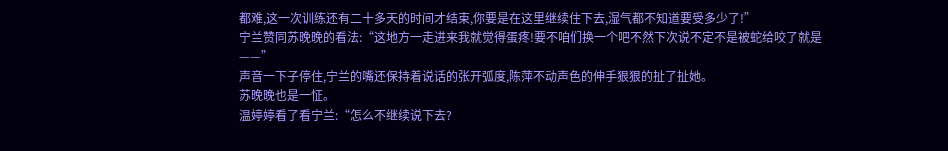都难,这一次训练还有二十多天的时间才结束,你要是在这里继续住下去,湿气都不知道要受多少了!”
宁兰赞同苏晚晚的看法:“这地方一走进来我就觉得蛋疼!要不咱们换一个吧不然下次说不定不是被蛇给咬了就是——”
声音一下子停住,宁兰的嘴还保持着说话的张开弧度,陈萍不动声色的伸手狠狠的扯了扯她。
苏晚晚也是一怔。
温婷婷看了看宁兰:“怎么不继续说下去?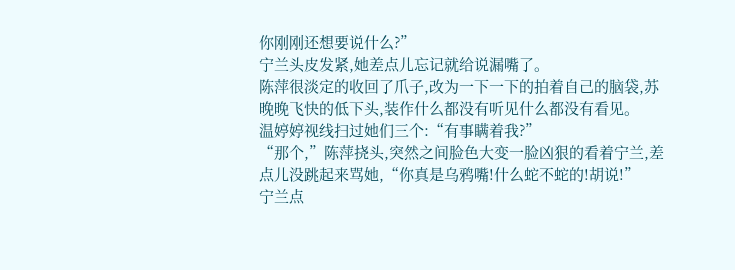你刚刚还想要说什么?”
宁兰头皮发紧,她差点儿忘记就给说漏嘴了。
陈萍很淡定的收回了爪子,改为一下一下的拍着自己的脑袋,苏晚晚飞快的低下头,装作什么都没有听见什么都没有看见。
温婷婷视线扫过她们三个:“有事瞒着我?”
“那个,”陈萍挠头,突然之间脸色大变一脸凶狠的看着宁兰,差点儿没跳起来骂她,“你真是乌鸦嘴!什么蛇不蛇的!胡说!”
宁兰点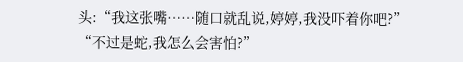头:“我这张嘴……随口就乱说,婷婷,我没吓着你吧?”
“不过是蛇,我怎么会害怕?”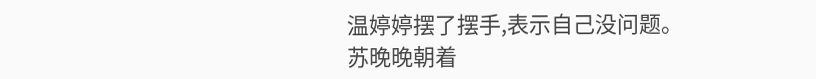温婷婷摆了摆手,表示自己没问题。
苏晚晚朝着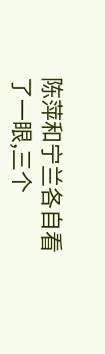陈萍和宁兰各自看了一眼,三个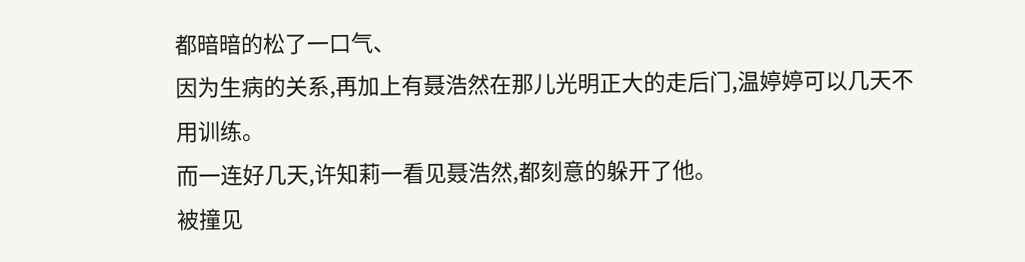都暗暗的松了一口气、
因为生病的关系,再加上有聂浩然在那儿光明正大的走后门,温婷婷可以几天不用训练。
而一连好几天,许知莉一看见聂浩然,都刻意的躲开了他。
被撞见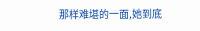那样难堪的一面,她到底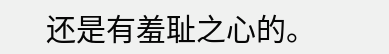还是有羞耻之心的。